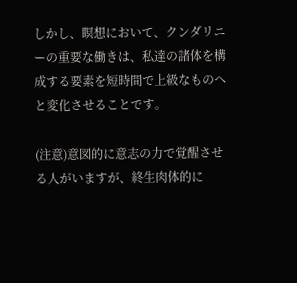しかし、瞑想において、クンダリニーの重要な働きは、私達の諸体を構成する要素を短時間で上級なものへと変化させることです。

(注意)意図的に意志の力で覚醒させる人がいますが、終生肉体的に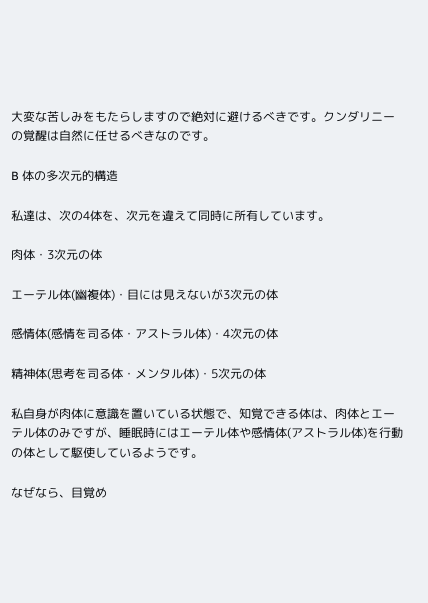大変な苦しみをもたらしますので絶対に避けるべきです。クンダリニーの覚醒は自然に任せるべきなのです。

B 体の多次元的構造

私達は、次の4体を、次元を違えて同時に所有しています。

肉体・3次元の体

エーテル体(幽複体)・目には見えないが3次元の体

感情体(感情を司る体・アストラル体)・4次元の体

精神体(思考を司る体・メンタル体)・5次元の体

私自身が肉体に意識を置いている状態で、知覚できる体は、肉体とエーテル体のみですが、睡眠時にはエーテル体や感情体(アストラル体)を行動の体として駆使しているようです。

なぜなら、目覚め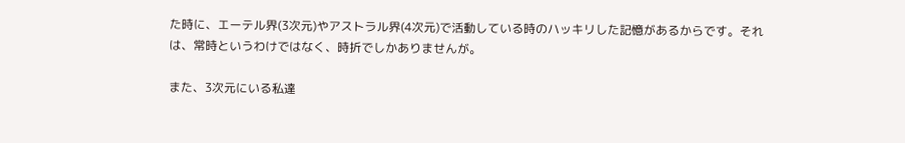た時に、エーテル界(3次元)やアストラル界(4次元)で活動している時のハッキリした記憶があるからです。それは、常時というわけではなく、時折でしかありませんが。

また、3次元にいる私達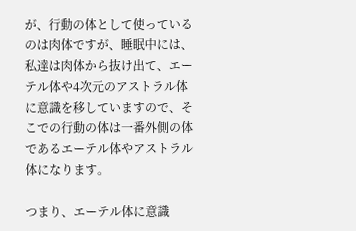が、行動の体として使っているのは肉体ですが、睡眠中には、私達は肉体から抜け出て、エーテル体や4次元のアストラル体に意識を移していますので、そこでの行動の体は一番外側の体であるエーテル体やアストラル体になります。

つまり、エーテル体に意識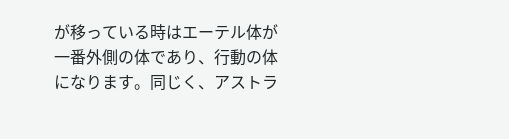が移っている時はエーテル体が一番外側の体であり、行動の体になります。同じく、アストラ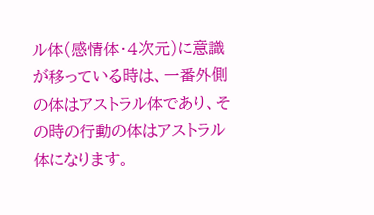ル体(感情体・4次元)に意識が移っている時は、一番外側の体はアストラル体であり、その時の行動の体はアストラル体になります。